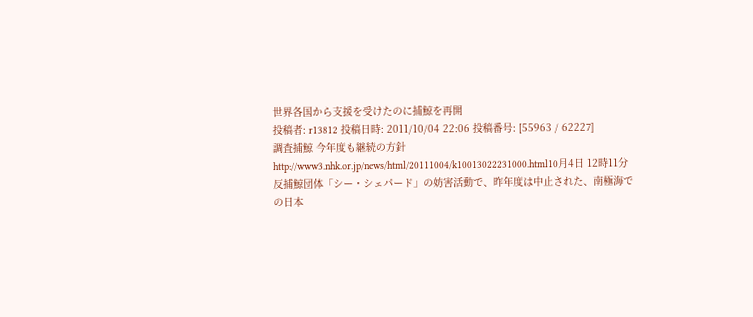世界各国から支援を受けたのに捕鯨を再開
投稿者: r13812 投稿日時: 2011/10/04 22:06 投稿番号: [55963 / 62227]
調査捕鯨 今年度も継続の方針
http://www3.nhk.or.jp/news/html/20111004/k10013022231000.html10月4日 12時11分
反捕鯨団体「シー・シェパード」の妨害活動で、昨年度は中止された、南極海での日本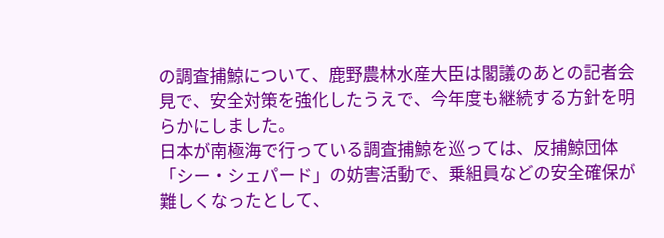の調査捕鯨について、鹿野農林水産大臣は閣議のあとの記者会見で、安全対策を強化したうえで、今年度も継続する方針を明らかにしました。
日本が南極海で行っている調査捕鯨を巡っては、反捕鯨団体「シー・シェパード」の妨害活動で、乗組員などの安全確保が難しくなったとして、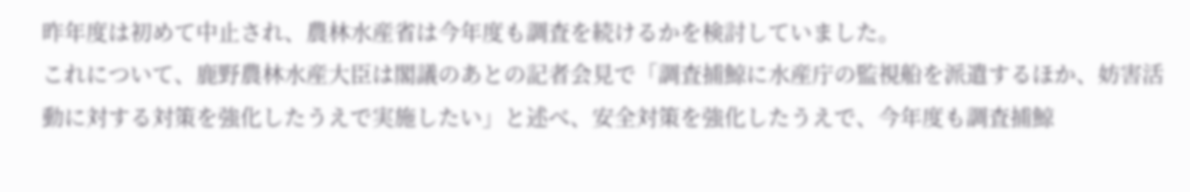昨年度は初めて中止され、農林水産省は今年度も調査を続けるかを検討していました。
これについて、鹿野農林水産大臣は閣議のあとの記者会見で「調査捕鯨に水産庁の監視船を派遣するほか、妨害活動に対する対策を強化したうえで実施したい」と述べ、安全対策を強化したうえで、今年度も調査捕鯨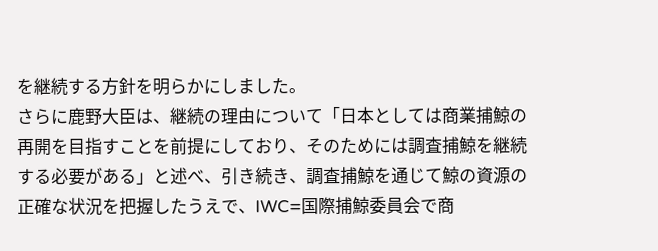を継続する方針を明らかにしました。
さらに鹿野大臣は、継続の理由について「日本としては商業捕鯨の再開を目指すことを前提にしており、そのためには調査捕鯨を継続する必要がある」と述べ、引き続き、調査捕鯨を通じて鯨の資源の正確な状況を把握したうえで、IWC=国際捕鯨委員会で商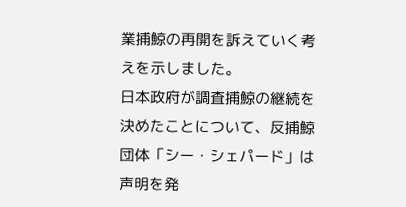業捕鯨の再開を訴えていく考えを示しました。
日本政府が調査捕鯨の継続を決めたことについて、反捕鯨団体「シー・シェパード」は声明を発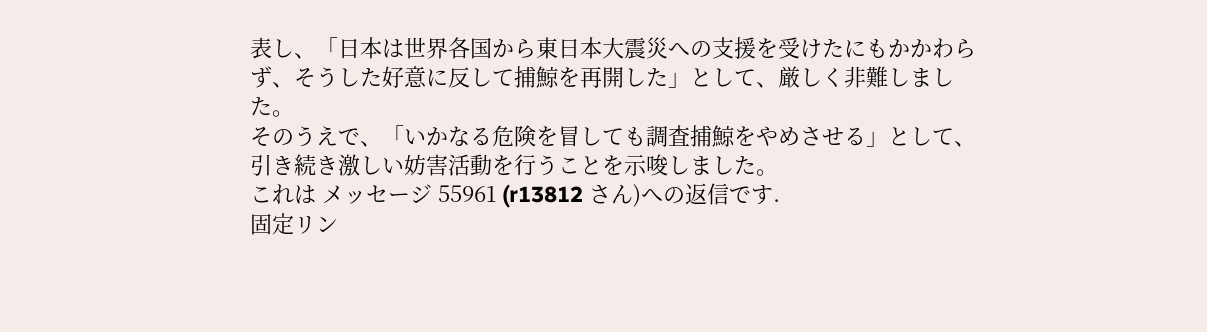表し、「日本は世界各国から東日本大震災への支援を受けたにもかかわらず、そうした好意に反して捕鯨を再開した」として、厳しく非難しました。
そのうえで、「いかなる危険を冒しても調査捕鯨をやめさせる」として、引き続き激しい妨害活動を行うことを示唆しました。
これは メッセージ 55961 (r13812 さん)への返信です.
固定リン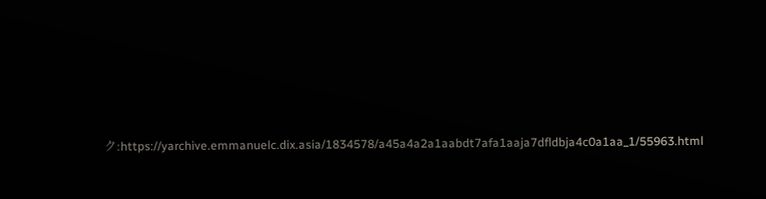ク:https://yarchive.emmanuelc.dix.asia/1834578/a45a4a2a1aabdt7afa1aaja7dfldbja4c0a1aa_1/55963.html